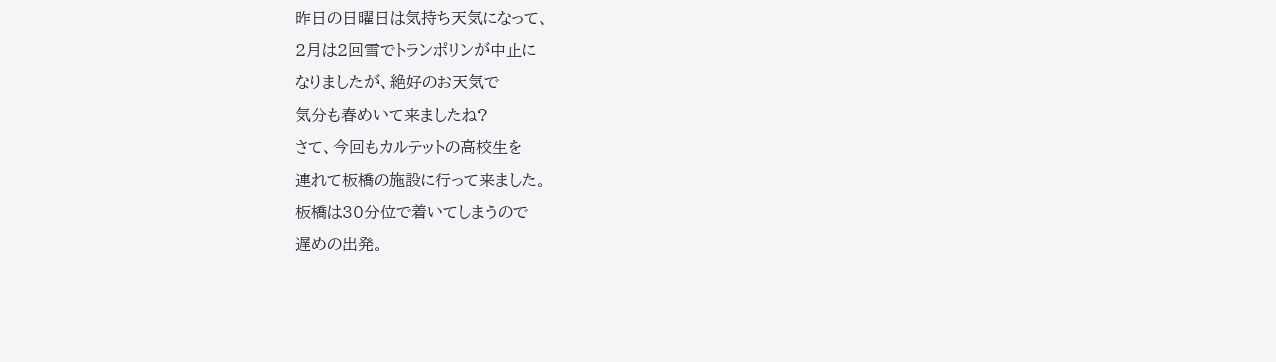昨日の日曜日は気持ち天気になって、
2月は2回雪でトランポリンが中止に
なりましたが、絶好のお天気で
気分も春めいて来ましたね?
さて、今回もカルテットの高校生を
連れて板橋の施設に行って来ました。
板橋は30分位で着いてしまうので
遅めの出発。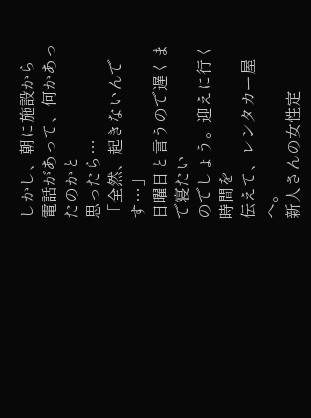しかし、朝に施設から
電話があって、何かあったのかと
思ったら…
「全然、起きないんです…」
日曜日と言うので遅くまで寝たい
のでしょう。迎えに行く時間を
伝えて、レンタカー屋へ。
新人さんの女性定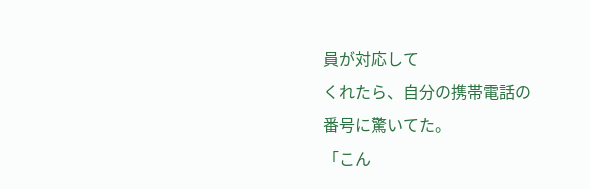員が対応して
くれたら、自分の携帯電話の
番号に驚いてた。
「こん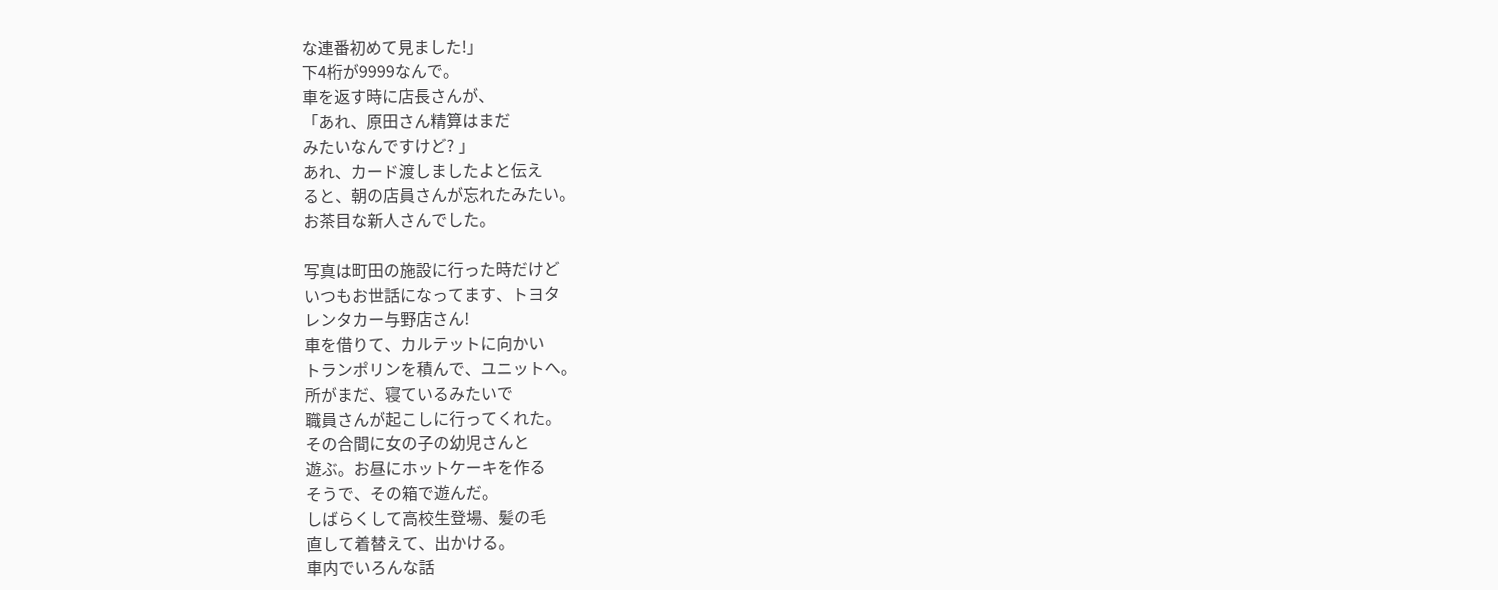な連番初めて見ました!」
下4桁が9999なんで。
車を返す時に店長さんが、
「あれ、原田さん精算はまだ
みたいなんですけど? 」
あれ、カード渡しましたよと伝え
ると、朝の店員さんが忘れたみたい。
お茶目な新人さんでした。

写真は町田の施設に行った時だけど
いつもお世話になってます、トヨタ
レンタカー与野店さん!
車を借りて、カルテットに向かい
トランポリンを積んで、ユニットへ。
所がまだ、寝ているみたいで
職員さんが起こしに行ってくれた。
その合間に女の子の幼児さんと
遊ぶ。お昼にホットケーキを作る
そうで、その箱で遊んだ。
しばらくして高校生登場、髪の毛
直して着替えて、出かける。
車内でいろんな話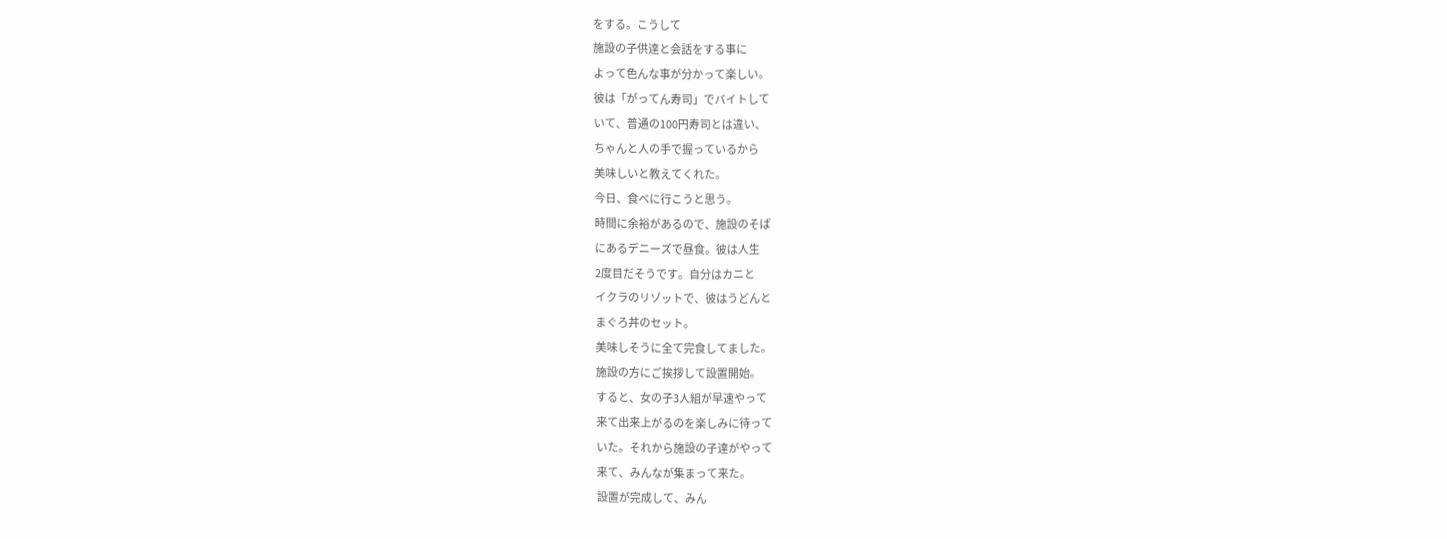をする。こうして
施設の子供達と会話をする事に
よって色んな事が分かって楽しい。
彼は「がってん寿司」でバイトして
いて、普通の100円寿司とは違い、
ちゃんと人の手で握っているから
美味しいと教えてくれた。
今日、食べに行こうと思う。
時間に余裕があるので、施設のそば
にあるデニーズで昼食。彼は人生
2度目だそうです。自分はカニと
イクラのリゾットで、彼はうどんと
まぐろ丼のセット。
美味しそうに全て完食してました。
施設の方にご挨拶して設置開始。
すると、女の子3人組が早速やって
来て出来上がるのを楽しみに待って
いた。それから施設の子達がやって
来て、みんなが集まって来た。
設置が完成して、みん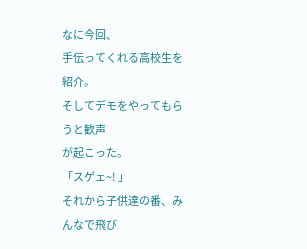なに今回、
手伝ってくれる高校生を紹介。
そしてデモをやってもらうと歓声
が起こった。
「スゲェ~! 」
それから子供達の番、みんなで飛び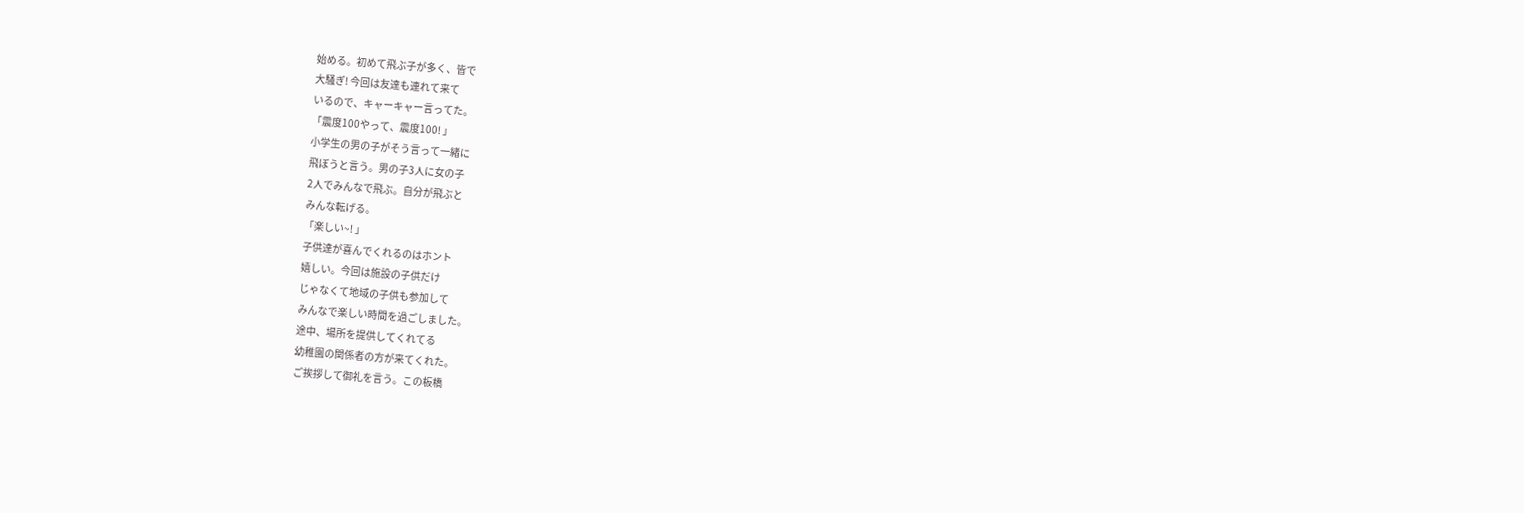始める。初めて飛ぶ子が多く、皆で
大騒ぎ! 今回は友達も連れて来て
いるので、キャーキャー言ってた。
「震度100やって、震度100! 」
小学生の男の子がそう言って一緒に
飛ぼうと言う。男の子3人に女の子
2人でみんなで飛ぶ。自分が飛ぶと
みんな転げる。
「楽しい~! 」
子供達が喜んでくれるのはホント
嬉しい。今回は施設の子供だけ
じゃなくて地域の子供も参加して
みんなで楽しい時間を過ごしました。
途中、場所を提供してくれてる
幼稚園の関係者の方が来てくれた。
ご挨拶して御礼を言う。この板橋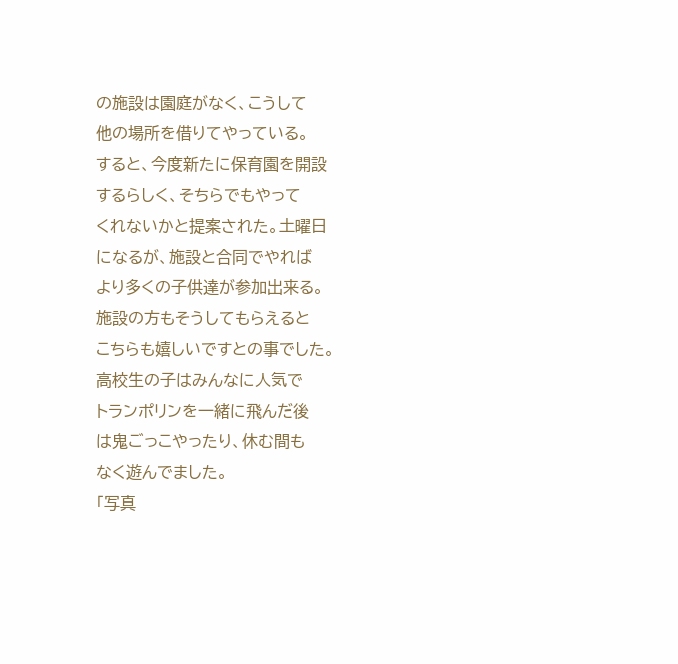の施設は園庭がなく、こうして
他の場所を借りてやっている。
すると、今度新たに保育園を開設
するらしく、そちらでもやって
くれないかと提案された。土曜日
になるが、施設と合同でやれば
より多くの子供達が参加出来る。
施設の方もそうしてもらえると
こちらも嬉しいですとの事でした。
高校生の子はみんなに人気で
トランポリンを一緒に飛んだ後
は鬼ごっこやったり、休む間も
なく遊んでました。
「写真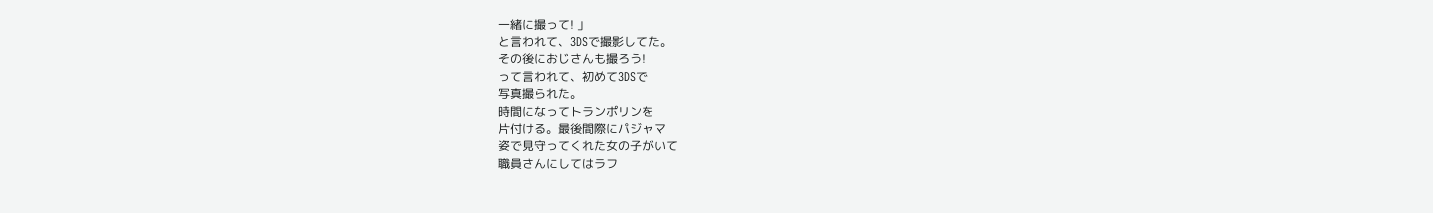一緒に撮って! 」
と言われて、3DSで撮影してた。
その後におじさんも撮ろう!
って言われて、初めて3DSで
写真撮られた。
時間になってトランポリンを
片付ける。最後間際にパジャマ
姿で見守ってくれた女の子がいて
職員さんにしてはラフ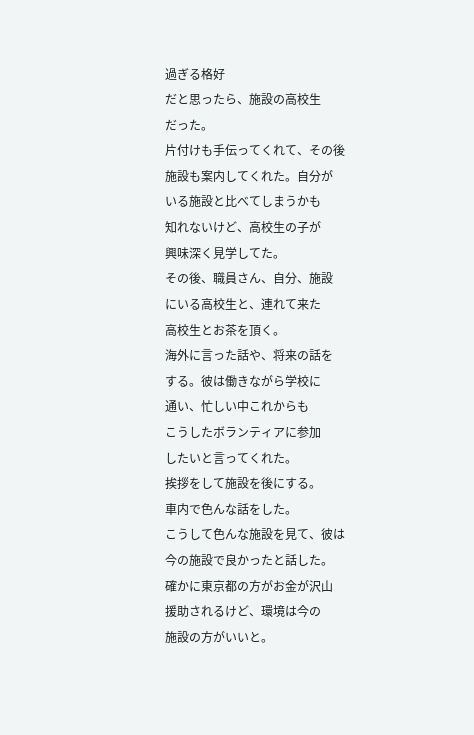過ぎる格好
だと思ったら、施設の高校生
だった。
片付けも手伝ってくれて、その後
施設も案内してくれた。自分が
いる施設と比べてしまうかも
知れないけど、高校生の子が
興味深く見学してた。
その後、職員さん、自分、施設
にいる高校生と、連れて来た
高校生とお茶を頂く。
海外に言った話や、将来の話を
する。彼は働きながら学校に
通い、忙しい中これからも
こうしたボランティアに参加
したいと言ってくれた。
挨拶をして施設を後にする。
車内で色んな話をした。
こうして色んな施設を見て、彼は
今の施設で良かったと話した。
確かに東京都の方がお金が沢山
援助されるけど、環境は今の
施設の方がいいと。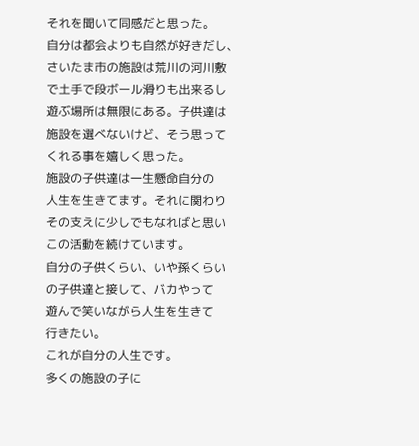それを聞いて同感だと思った。
自分は都会よりも自然が好きだし、
さいたま市の施設は荒川の河川敷
で土手で段ボール滑りも出来るし
遊ぶ場所は無限にある。子供達は
施設を選べないけど、そう思って
くれる事を嬉しく思った。
施設の子供達は一生懸命自分の
人生を生きてます。それに関わり
その支えに少しでもなればと思い
この活動を続けています。
自分の子供くらい、いや孫くらい
の子供達と接して、バカやって
遊んで笑いながら人生を生きて
行きたい。
これが自分の人生です。
多くの施設の子に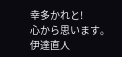幸多かれと!
心から思います。
伊達直人